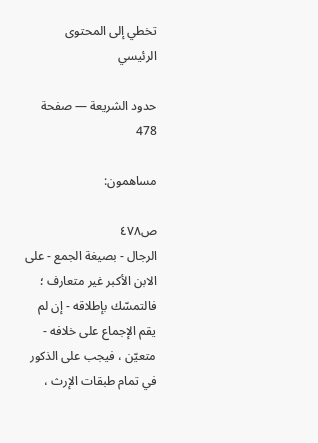تخطي إلى المحتوى الرئيسي

حدود الشريعة — صفحة 478

مساهمون:

ص٤٧٨
الرجال - بصيغة الجمع - على الابن الأكبر غير متعارف ؛ فالتمسّك بإطلاقه - إن لم يقم الإجماع على خلافه - متعيّن ، فيجب على الذكور في تمام طبقات الإرث ،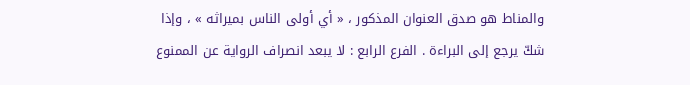والمناط هو صدق العنوان المذكور ، « أي أولى الناس بميراثه » ، وإذا شكّ يرجع إلى البراءة . الفرع الرابع : لا يبعد انصراف الرواية عن الممنوع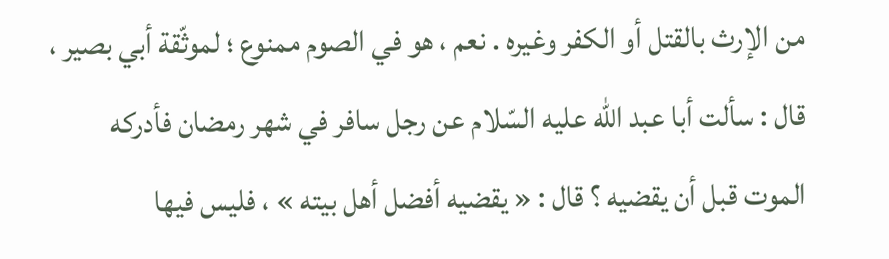من الإرث بالقتل أو الكفر وغيره . نعم ، هو في الصوم ممنوع ؛ لموثّقة أبي بصير ، قال : سألت أبا عبد اللّه عليه السّلام عن رجل سافر في شهر رمضان فأدركه الموت قبل أن يقضيه ؟ قال : « يقضيه أفضل أهل بيته » ، فليس فيها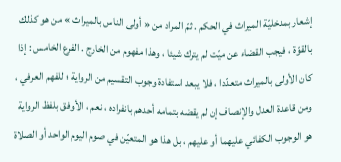إشعار بمدخليّة الميراث في الحكم . ثمّ المراد من « أولى الناس بالميراث » من هو كذلك بالقوّة ، فيجب القضاء عن ميّت لم يترك شيئا ، وهذا مفهوم من الخارج . الفرع الخامس : إذا كان الأولى بالميراث متعدّدا ، فلا يبعد استفادة وجوب التقسيم من الرواية ؛ للفهم العرفي ، ومن قاعدة العدل والإنصاف إن لم يقضه بتمامه أحدهم بانفراده ، نعم ، الأوفق بلفظ الرواية هو الوجوب الكفائي عليهما أو عليهم ، بل هذا هو المتعيّن في صوم اليوم الواحد أو الصلاة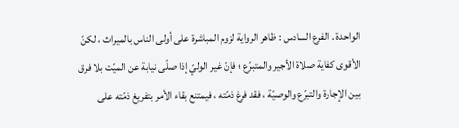الواحدة . الفرع السادس : ظاهر الرواية لزوم المباشرة على أولى الناس بالميراث ، لكنّ الأقوى كفاية صلاة الأجير والمتبرّع ؛ فإنّ غير الوليّ إذا صلّى نيابة عن الميّت بلا فرق بين الإجارة والتبرّع والوصيّة ، فقد فرغ ذمّته ، فيمتنع بقاء الأمر بتفريغ ذمّته على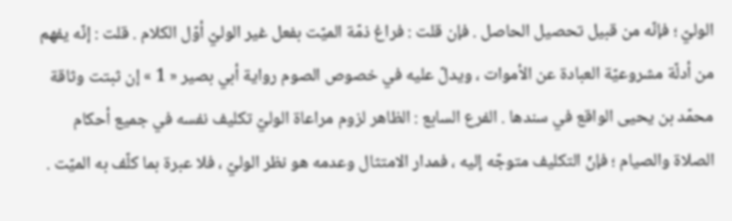الوليّ ؛ فإنّه من قبيل تحصيل الحاصل . فإن قلت : فراغ ذمّة الميّت بفعل غير الوليّ أوّل الكلام . قلت : إنّه يفهم من أدلّة مشروعيّة العبادة عن الأموات ، ويدلّ عليه في خصوص الصوم رواية أبي بصير « 1 » إن ثبتت وثاقة محمّد بن يحيى الواقع في سندها . الفرع السابع : الظاهر لزوم مراعاة الوليّ تكليف نفسه في جميع أحكام الصلاة والصيام ؛ فإنّ التكليف متوجّه إليه ، فمدار الامتثال وعدمه هو نظر الوليّ ، فلا عبرة بما كلّف به الميّت .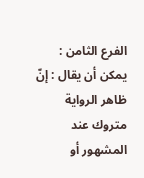الفرع الثامن : يمكن أن يقال : إنّ ظاهر الرواية متروك عند المشهور أو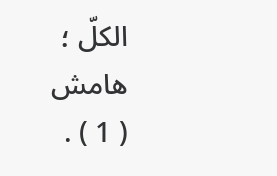الكلّ ؛
هامش
( 1 ) .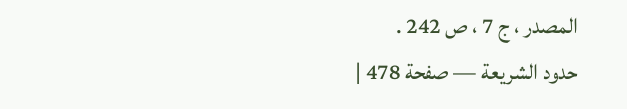المصدر ، ج 7 ، ص 242 .
حدود الشريعة — صفحة 478 |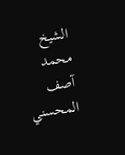الشيخ محمد آصف المحسني